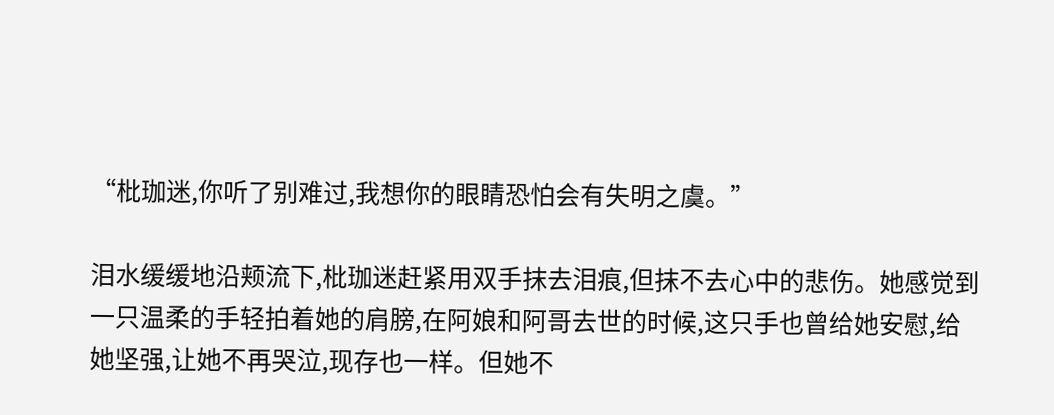“枇珈迷,你听了别难过,我想你的眼睛恐怕会有失明之虞。”

泪水缓缓地沿颊流下,枇珈迷赶紧用双手抹去泪痕,但抹不去心中的悲伤。她感觉到一只温柔的手轻拍着她的肩膀,在阿娘和阿哥去世的时候,这只手也曾给她安慰,给她坚强,让她不再哭泣,现存也一样。但她不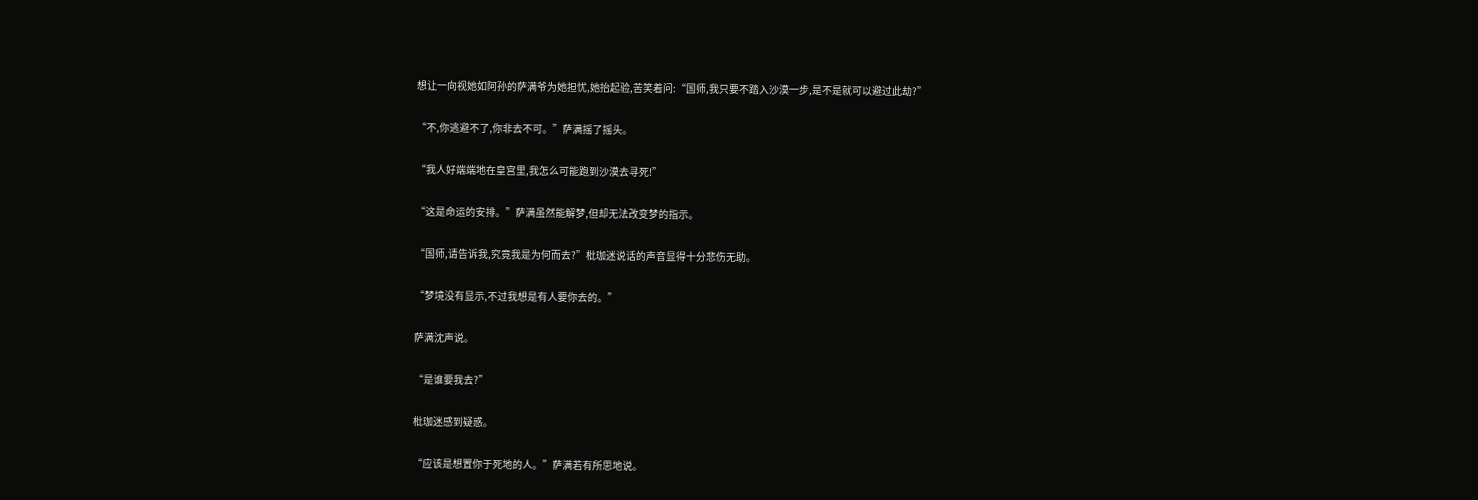想让一向视她如阿孙的萨满爷为她担忧,她抬起验,苦笑着问:“国师,我只要不踏入沙漠一步,是不是就可以避过此劫?”

“不,你逃避不了,你非去不可。”萨满摇了摇头。

“我人好端端地在皇宫里,我怎么可能跑到沙漠去寻死!”

“这是命运的安排。”萨满虽然能解梦,但却无法改变梦的指示。

“国师,请告诉我,究竟我是为何而去?”枇珈迷说话的声音显得十分悲伤无助。

“梦境没有显示,不过我想是有人要你去的。”

萨满沈声说。

“是谁要我去?”

枇珈迷感到疑惑。

“应该是想置你于死地的人。”萨满若有所思地说。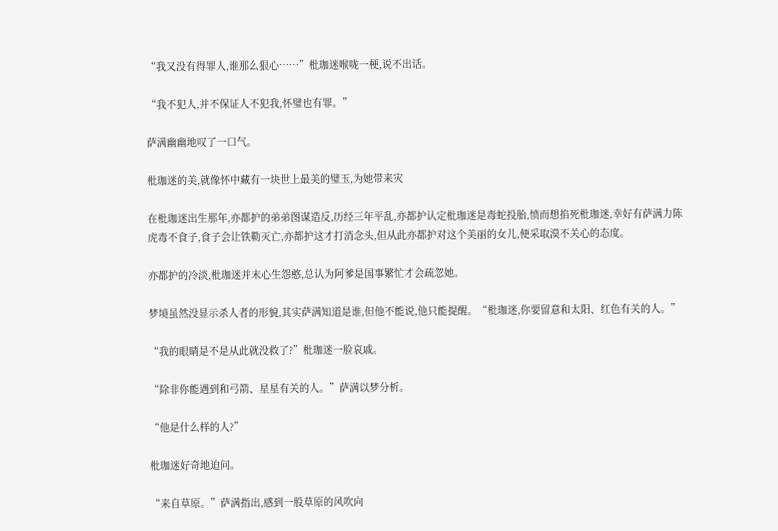“我又没有得罪人,谁那么狠心……”枇珈迷喉咙一梗,说不出话。

“我不犯人,并不保证人不犯我,怀璧也有罪。”

萨满幽幽地叹了一口气。

枇珈迷的美,就像怀中藏有一块世上最美的璧玉,为她带来灾

在枇珈迷出生那年,亦都护的弟弟图谋造反,历经三年平乱,亦都护认定枇珈迷是毒蛇投胎,愤而想掐死枇珈迷,幸好有萨满力陈虎毒不食子,食子会让铁勒灭亡,亦都护这才打消念头,但从此亦都护对这个美丽的女儿,便采取漠不关心的态度。

亦都护的冷淡,枇珈迷并末心生怨憨,总认为阿爹是国事繁忙才会疏忽她。

梦境虽然没显示杀人者的形貌,其实萨满知道是谁,但他不能说,他只能提醒。“枇珈迷,你要留意和太阳、红色有关的人。”

“我的眼睛是不是从此就没救了?”枇珈迷一脸哀戚。

“除非你能遇到和弓箭、星星有关的人。”萨满以梦分析。

“他是什么样的人?”

枇珈迷好奇地迫问。

“来自草原。”萨满指出,感到一股草原的风吹向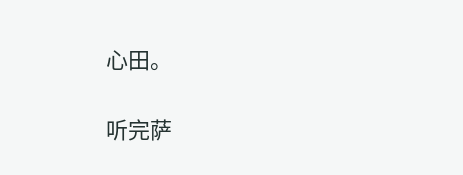心田。

听完萨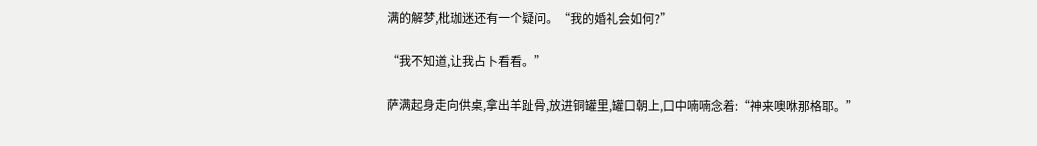满的解梦,枇珈迷还有一个疑问。“我的婚礼会如何?”

“我不知道,让我占卜看看。”

萨满起身走向供桌,拿出羊趾骨,放进铜罐里,罐口朝上,口中喃喃念着:“神来噢咻那格耶。”